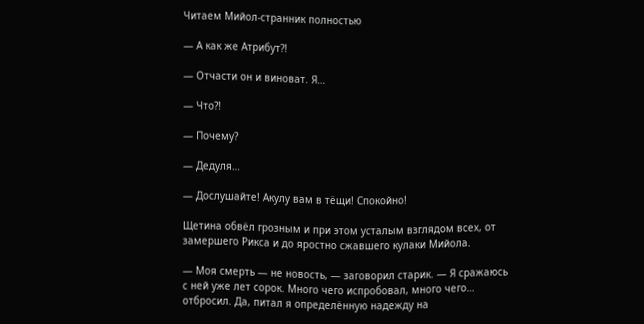Читаем Мийол-странник полностью

— А как же Атрибут?!

— Отчасти он и виноват. Я…

— Что?!

— Почему?

— Дедуля…

— Дослушайте! Акулу вам в тёщи! Спокойно!

Щетина обвёл грозным и при этом усталым взглядом всех, от замершего Рикса и до яростно сжавшего кулаки Мийола.

— Моя смерть — не новость, — заговорил старик. — Я сражаюсь с ней уже лет сорок. Много чего испробовал, много чего… отбросил. Да, питал я определённую надежду на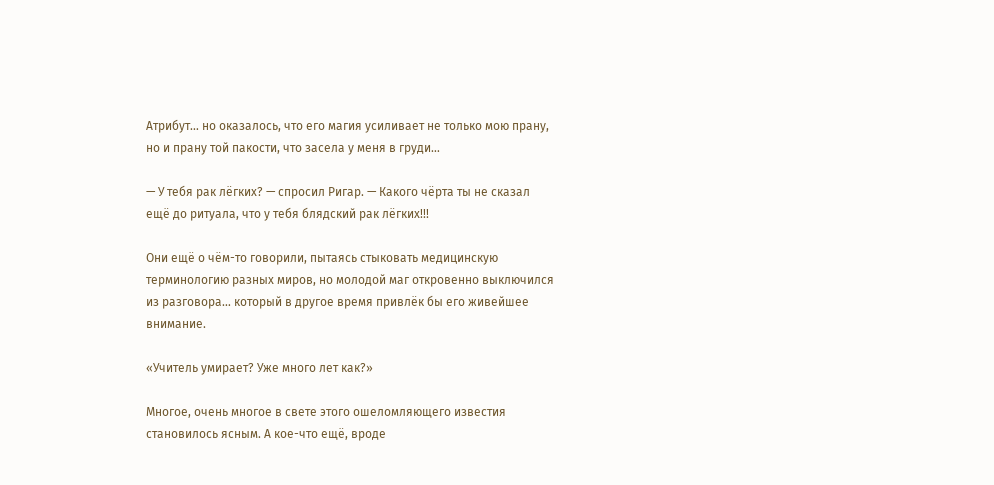Атрибут… но оказалось, что его магия усиливает не только мою прану, но и прану той пакости, что засела у меня в груди…

— У тебя рак лёгких? — спросил Ригар. — Какого чёрта ты не сказал ещё до ритуала, что у тебя блядский рак лёгких!!!

Они ещё о чём-то говорили, пытаясь стыковать медицинскую терминологию разных миров, но молодой маг откровенно выключился из разговора… который в другое время привлёк бы его живейшее внимание.

«Учитель умирает? Уже много лет как?»

Многое, очень многое в свете этого ошеломляющего известия становилось ясным. А кое-что ещё, вроде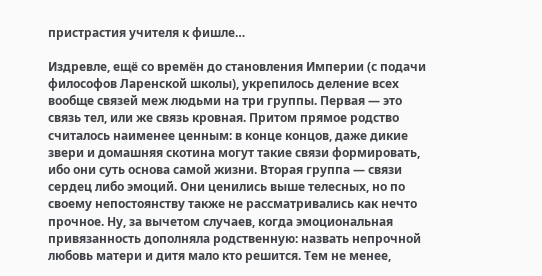пристрастия учителя к фишле…

Издревле, ещё со времён до становления Империи (с подачи философов Ларенской школы), укрепилось деление всех вообще связей меж людьми на три группы. Первая — это связь тел, или же связь кровная. Притом прямое родство считалось наименее ценным: в конце концов, даже дикие звери и домашняя скотина могут такие связи формировать, ибо они суть основа самой жизни. Вторая группа — связи сердец либо эмоций. Они ценились выше телесных, но по своему непостоянству также не рассматривались как нечто прочное. Ну, за вычетом случаев, когда эмоциональная привязанность дополняла родственную: назвать непрочной любовь матери и дитя мало кто решится. Тем не менее,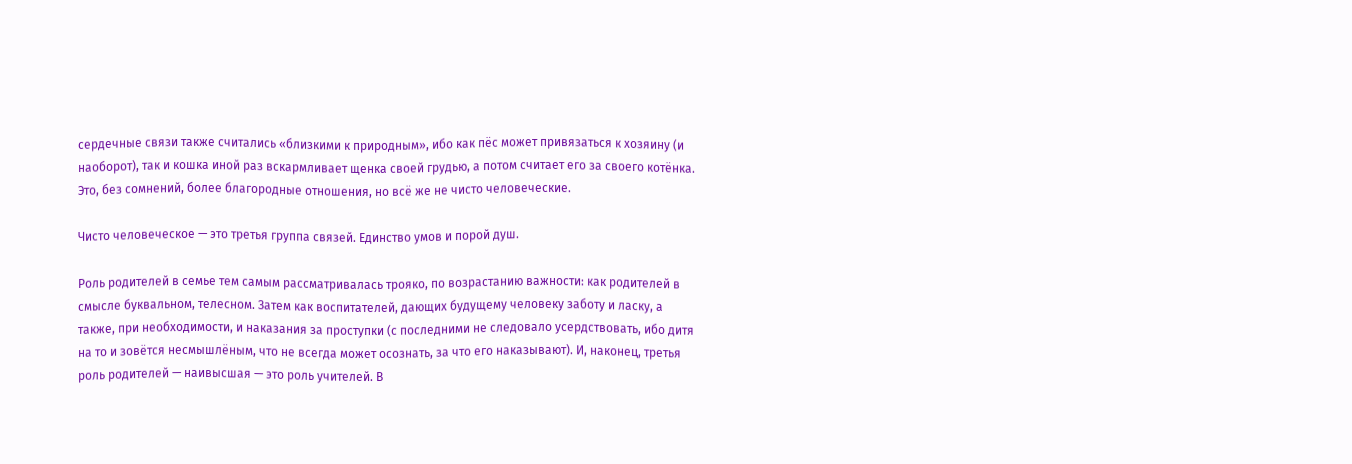сердечные связи также считались «близкими к природным», ибо как пёс может привязаться к хозяину (и наоборот), так и кошка иной раз вскармливает щенка своей грудью, а потом считает его за своего котёнка. Это, без сомнений, более благородные отношения, но всё же не чисто человеческие.

Чисто человеческое — это третья группа связей. Единство умов и порой душ.

Роль родителей в семье тем самым рассматривалась трояко, по возрастанию важности: как родителей в смысле буквальном, телесном. Затем как воспитателей, дающих будущему человеку заботу и ласку, а также, при необходимости, и наказания за проступки (с последними не следовало усердствовать, ибо дитя на то и зовётся несмышлёным, что не всегда может осознать, за что его наказывают). И, наконец, третья роль родителей — наивысшая — это роль учителей. В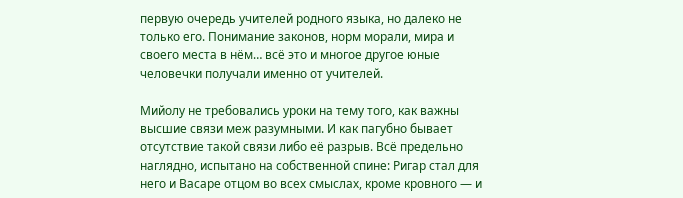первую очередь учителей родного языка, но далеко не только его. Понимание законов, норм морали, мира и своего места в нём… всё это и многое другое юные человечки получали именно от учителей.

Мийолу не требовались уроки на тему того, как важны высшие связи меж разумными. И как пагубно бывает отсутствие такой связи либо её разрыв. Всё предельно наглядно, испытано на собственной спине: Ригар стал для него и Васаре отцом во всех смыслах, кроме кровного — и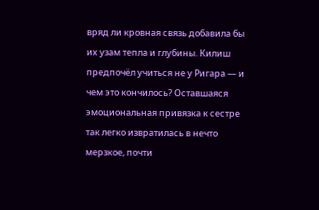вряд ли кровная связь добавила бы их узам тепла и глубины. Килиш предпочёл учиться не у Ригара — и чем это кончилось? Оставшаяся эмоциональная привязка к сестре так легко извратилась в нечто мерзкое, почти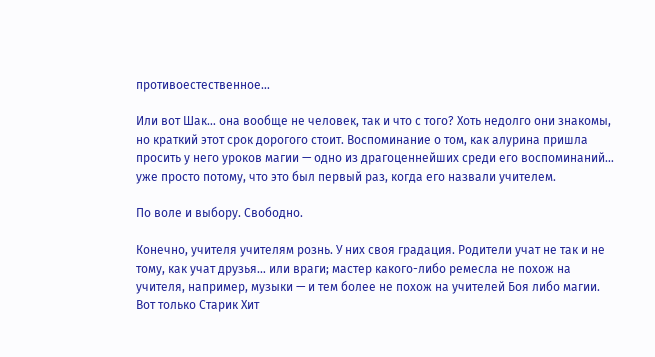противоестественное…

Или вот Шак… она вообще не человек, так и что с того? Хоть недолго они знакомы, но краткий этот срок дорогого стоит. Воспоминание о том, как алурина пришла просить у него уроков магии — одно из драгоценнейших среди его воспоминаний… уже просто потому, что это был первый раз, когда его назвали учителем.

По воле и выбору. Свободно.

Конечно, учителя учителям рознь. У них своя градация. Родители учат не так и не тому, как учат друзья… или враги; мастер какого-либо ремесла не похож на учителя, например, музыки — и тем более не похож на учителей Боя либо магии. Вот только Старик Хит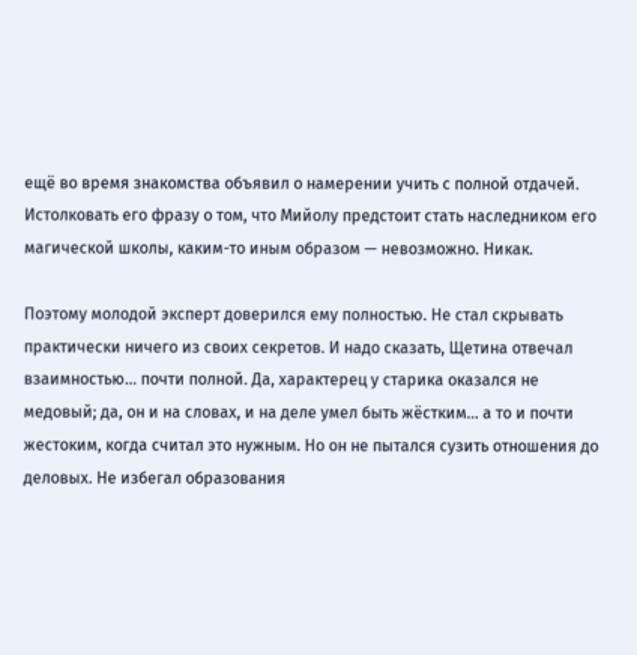ещё во время знакомства объявил о намерении учить с полной отдачей. Истолковать его фразу о том, что Мийолу предстоит стать наследником его магической школы, каким-то иным образом — невозможно. Никак.

Поэтому молодой эксперт доверился ему полностью. Не стал скрывать практически ничего из своих секретов. И надо сказать, Щетина отвечал взаимностью… почти полной. Да, характерец у старика оказался не медовый; да, он и на словах, и на деле умел быть жёстким… а то и почти жестоким, когда считал это нужным. Но он не пытался сузить отношения до деловых. Не избегал образования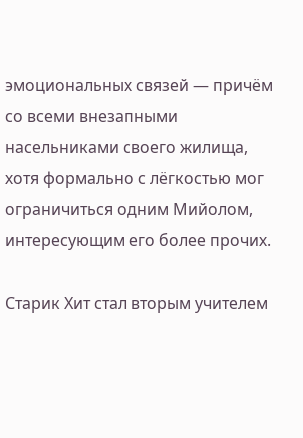эмоциональных связей — причём со всеми внезапными насельниками своего жилища, хотя формально с лёгкостью мог ограничиться одним Мийолом, интересующим его более прочих.

Старик Хит стал вторым учителем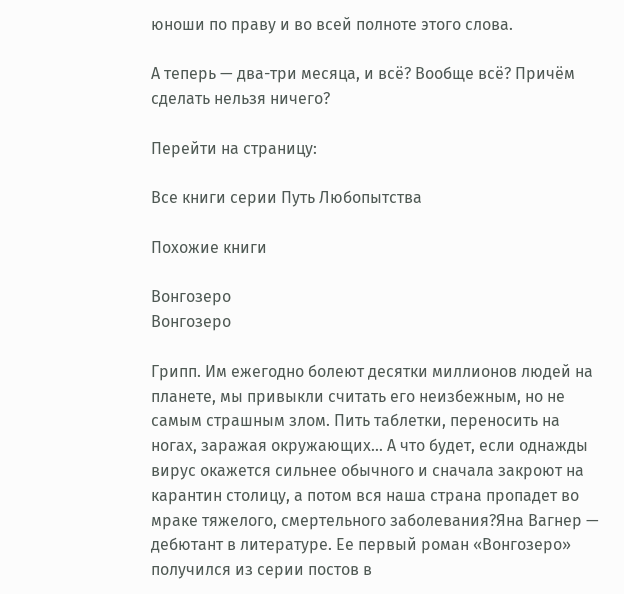юноши по праву и во всей полноте этого слова.

А теперь — два-три месяца, и всё? Вообще всё? Причём сделать нельзя ничего?

Перейти на страницу:

Все книги серии Путь Любопытства

Похожие книги

Вонгозеро
Вонгозеро

Грипп. Им ежегодно болеют десятки миллионов людей на планете, мы привыкли считать его неизбежным, но не самым страшным злом. Пить таблетки, переносить на ногах, заражая окружающих… А что будет, если однажды вирус окажется сильнее обычного и сначала закроют на карантин столицу, а потом вся наша страна пропадет во мраке тяжелого, смертельного заболевания?Яна Вагнер — дебютант в литературе. Ее первый роман «Вонгозеро» получился из серии постов в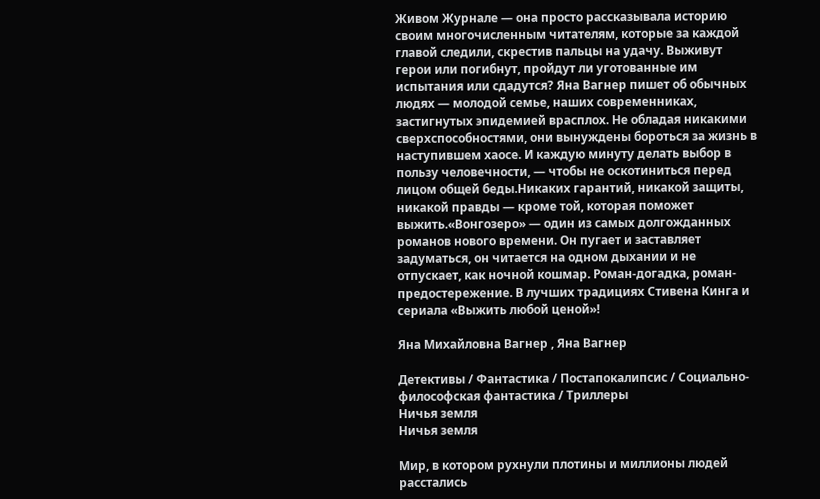Живом Журнале — она просто рассказывала историю своим многочисленным читателям, которые за каждой главой следили, скрестив пальцы на удачу. Выживут герои или погибнут, пройдут ли уготованные им испытания или сдадутся? Яна Вагнер пишет об обычных людях — молодой семье, наших современниках, застигнутых эпидемией врасплох. Не обладая никакими сверхспособностями, они вынуждены бороться за жизнь в наступившем хаосе. И каждую минуту делать выбор в пользу человечности, — чтобы не оскотиниться перед лицом общей беды.Никаких гарантий, никакой защиты, никакой правды — кроме той, которая поможет выжить.«Вонгозеро» — один из самых долгожданных романов нового времени. Он пугает и заставляет задуматься, он читается на одном дыхании и не отпускает, как ночной кошмар. Роман-догадка, роман-предостережение. В лучших традициях Стивена Кинга и сериала «Выжить любой ценой»!

Яна Михайловна Вагнер , Яна Вагнер

Детективы / Фантастика / Постапокалипсис / Социально-философская фантастика / Триллеры
Ничья земля
Ничья земля

Мир, в котором рухнули плотины и миллионы людей расстались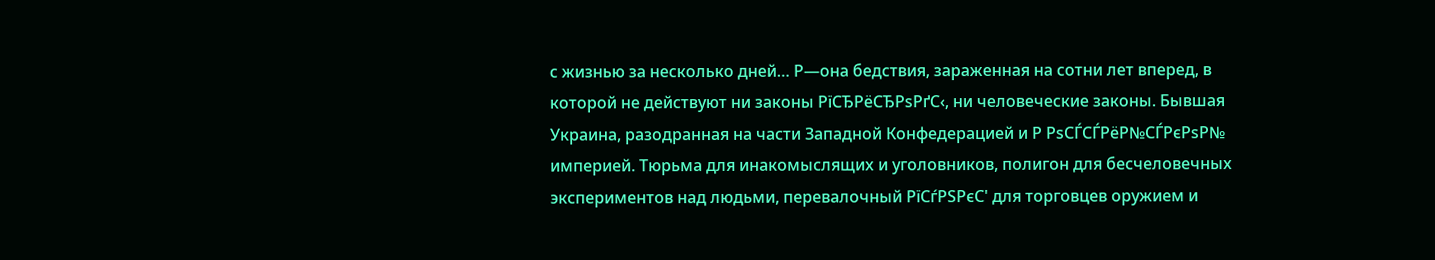с жизнью за несколько дней… Р—она бедствия, зараженная на сотни лет вперед, в которой не действуют ни законы РїСЂРёСЂРѕРґС‹, ни человеческие законы. Бывшая Украина, разодранная на части Западной Конфедерацией и Р РѕСЃСЃРёР№СЃРєРѕР№ империей. Тюрьма для инакомыслящих и уголовников, полигон для бесчеловечных экспериментов над людьми, перевалочный РїСѓРЅРєС' для торговцев оружием и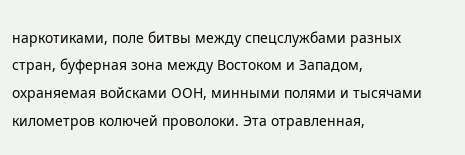наркотиками, поле битвы между спецслужбами разных стран, буферная зона между Востоком и Западом, охраняемая войсками ООН, минными полями и тысячами километров колючей проволоки. Эта отравленная,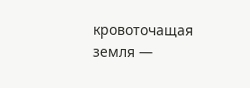кровоточащая земля —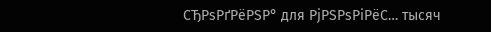СЂРѕРґРёРЅР° для РјРЅРѕРіРёС… тысяч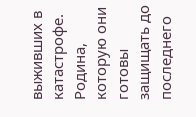выживших в катастрофе. Родина, которую они готовы защищать до последнего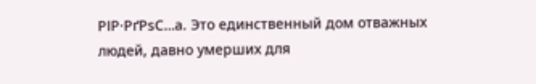РІР·РґРѕС…а. Это единственный дом отважных людей, давно умерших для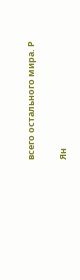всего остального мира. Р

Ян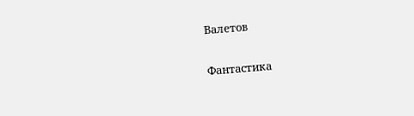Валетов

Фантастика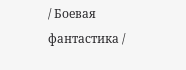/ Боевая фантастика /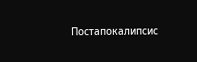Постапокалипсис